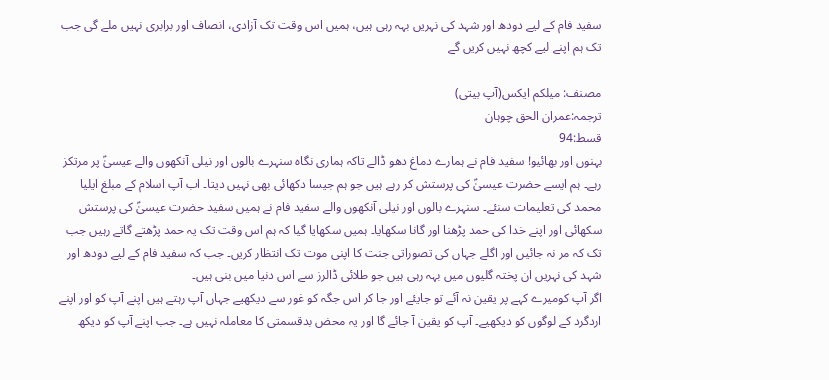سفید فام کے لیے دودھ اور شہد کی نہریں بہہ رہی ہیں، ہمیں اس وقت تک آزادی، انصاف اور برابری نہیں ملے گی جب تک ہم اپنے لیے کچھ نہیں کریں گے

مصنف: میلکم ایکس(آپ بیتی)
ترجمہ:عمران الحق چوہان
قسط:94
بہنوں اور بھائیو! سفید فام نے ہمارے دماغ دھو ڈالے تاکہ ہماری نگاہ سنہرے بالوں اور نیلی آنکھوں والے عیسیٰؑ پر مرتکز رہے۔ ہم ایسے حضرت عیسیٰؑ کی پرستش کر رہے ہیں جو ہم جیسا دکھائی بھی نہیں دیتا۔ اب آپ اسلام کے مبلغ ایلیا محمد کی تعلیمات سنئے۔ سنہرے بالوں اور نیلی آنکھوں والے سفید فام نے ہمیں سفید حضرت عیسیٰؑ کی پرستش سکھائی اور اپنے خدا کی حمد پڑھنا اور گانا سکھایا۔ ہمیں سکھایا گیا کہ ہم اس وقت تک یہ حمد پڑھتے گاتے رہیں جب تک کہ مر نہ جائیں اور اگلے جہاں کی تصوراتی جنت کا اپنی موت تک انتظار کریں۔ جب کہ سفید فام کے لیے دودھ اور شہد کی نہریں ان پختہ گلیوں میں بہہ رہی ہیں جو طلائی ڈالرز سے اس دنیا میں بنی ہیں۔
اگر آپ کومیرے کہے پر یقین نہ آئے تو جایئے اور جا کر اس جگہ کو غور سے دیکھیے جہاں آپ رہتے ہیں اپنے آپ کو اور اپنے اردگرد کے لوگوں کو دیکھیے۔ آپ کو یقین آ جائے گا اور یہ محض بدقسمتی کا معاملہ نہیں ہے۔ جب اپنے آپ کو دیکھ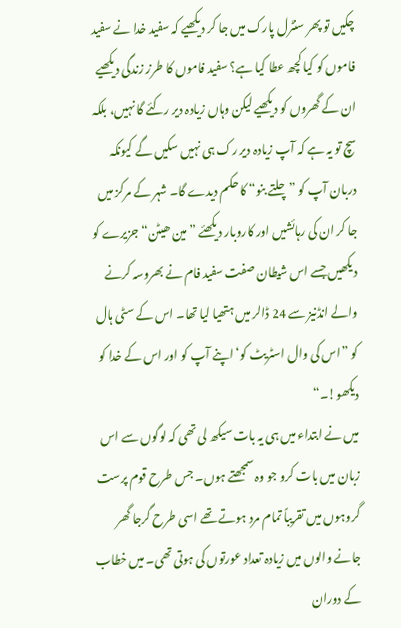چکیں تو پھر سنٹرل پارک میں جا کر دیکھیے کہ سفید خدا نے سفید فاموں کو کیا کچھ عطا کیا ہے؟ سفید فاموں کا طرز زندگی دیکھیے ان کے گھروں کو دیکھیے لیکن وہاں زیادہ دیر رکئے گا نہیں، بلکہ سچ تو یہ ہے کہ آپ زیادہ دیر رک ہی نہیں سکیں گے کیونکہ دربان آپ کو ”چلتے بنو“ کا حکم دیدے گا۔ شہر کے مرکز میں جا کر ان کی رہائشیں اور کاروبار دیکھئے ”مین ھیٹن“ جزیرے کو دیکھیں جسے اس شیطان صفت سفید فام نے بھروسہ کرنے والے انڈنیز سے 24 ڈالر میں ہتھیا لیا تھا۔ اس کے سٹی ہال کو ”اس کی وال اسٹریٹ کو‘ اپنے آپ کو اور اس کے خدا کو دیکھو!۔“
میں نے ابتداء میں ہی یہ بات سیکھ لی تھی کہ لوگوں سے اس زبان میں بات کرو جو وہ سمجھتے ہوں۔ جس طرح قوم پرست گروہوں میں تقریباً تمام مرد ہوتے تھے اسی طرح گرجا گھر جانے والوں میں زیادہ تعداد عورتوں کی ہوتی تھی۔ میں خطاب کے دوران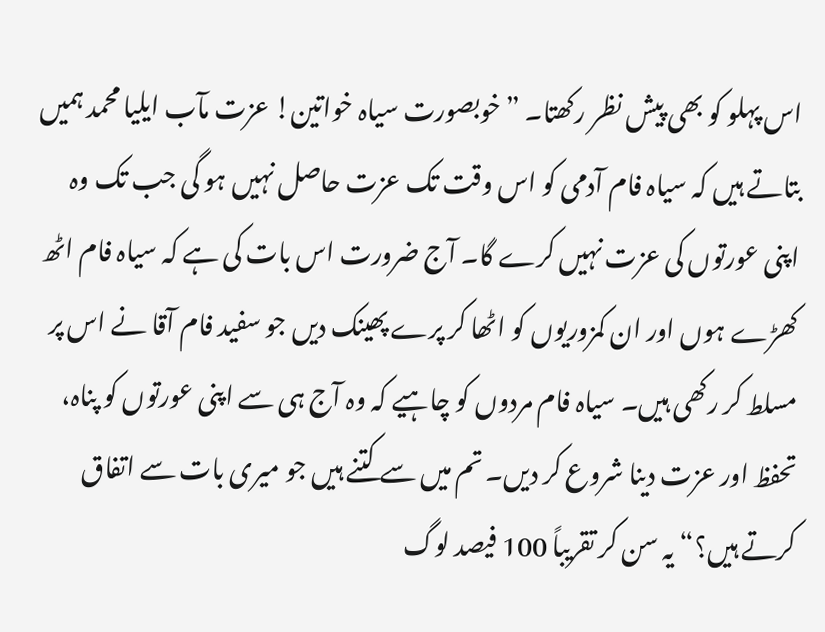اس پہلو کو بھی پیش نظر رکھتا۔ ”خوبصورت سیاہ خواتین! عزت مآب ایلیا محمد ہمیں بتاتے ہیں کہ سیاہ فام آدمی کو اس وقت تک عزت حاصل نہیں ہو گی جب تک وہ اپنی عورتوں کی عزت نہیں کرے گا۔ آج ضرورت اس بات کی ہے کہ سیاہ فام اٹھ کھڑے ہوں اور ان کمزوریوں کو اٹھا کر پرے پھینک دیں جو سفید فام آقا نے اس پر مسلط کر رکھی ہیں۔ سیاہ فام مردوں کو چاہیے کہ وہ آج ہی سے اپنی عورتوں کو پناہ، تحفظ اور عزت دینا شروع کر دیں۔ تم میں سے کتنے ہیں جو میری بات سے اتفاق کرتے ہیں؟“ یہ سن کر تقریباً 100 فیصد لوگ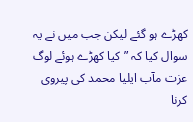کھڑے ہو گئے لیکن جب میں نے یہ سوال کیا کہ ”کیا کھڑے ہوئے لوگ عزت مآب ایلیا محمد کی پیروی کرنا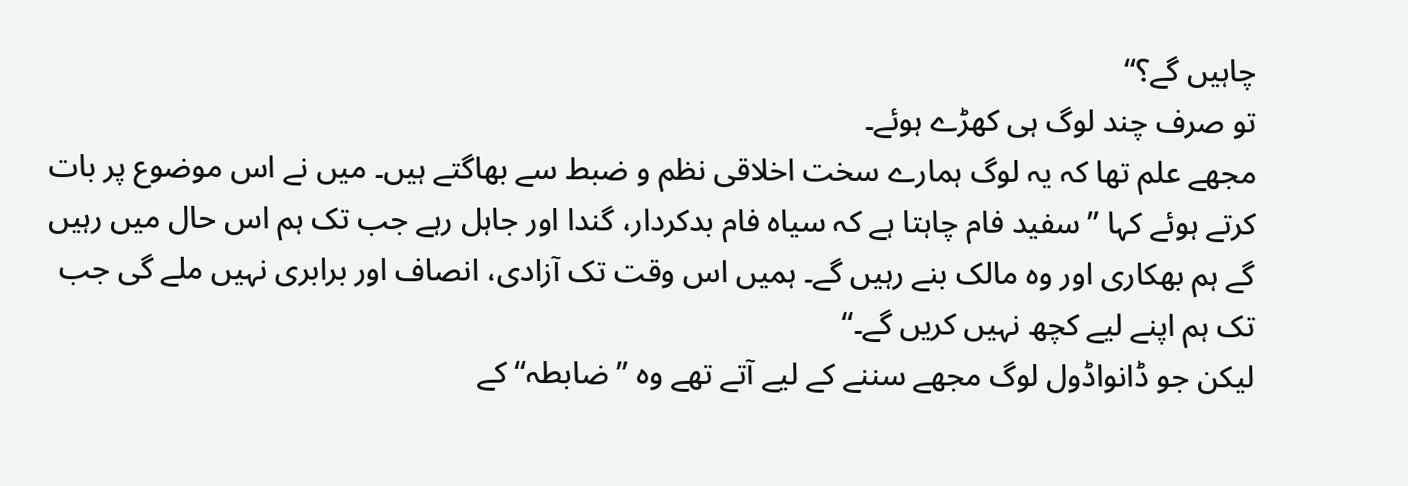چاہیں گے؟“
تو صرف چند لوگ ہی کھڑے ہوئے۔
مجھے علم تھا کہ یہ لوگ ہمارے سخت اخلاقی نظم و ضبط سے بھاگتے ہیں۔ میں نے اس موضوع پر بات کرتے ہوئے کہا ”سفید فام چاہتا ہے کہ سیاہ فام بدکردار، گندا اور جاہل رہے جب تک ہم اس حال میں رہیں گے ہم بھکاری اور وہ مالک بنے رہیں گے۔ ہمیں اس وقت تک آزادی، انصاف اور برابری نہیں ملے گی جب تک ہم اپنے لیے کچھ نہیں کریں گے۔“
لیکن جو ڈانواڈول لوگ مجھے سننے کے لیے آتے تھے وہ ”ضابطہ“ کے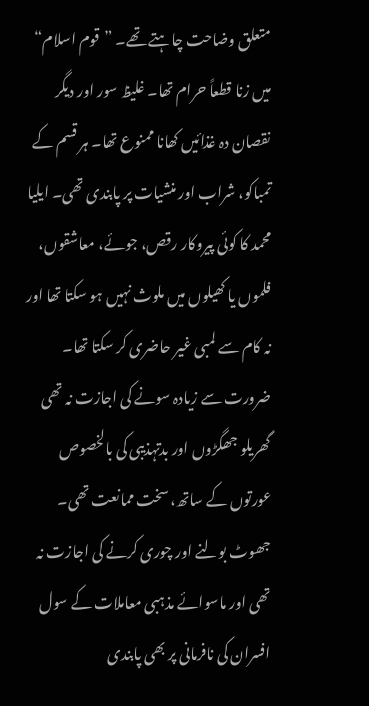متعلق وضاحت چاہتے تھے۔ ”قوم اسلام“ میں زنا قطعاً حرام تھا۔ غلیظ سور اور دیگر نقصان دہ غذائیں کھانا ممنوع تھا۔ ہر قسم کے تمباکو، شراب اور منشیات پر پابندی تھی۔ ایلیا محمد کا کوئی پیروکار رقص، جوئے، معاشقوں، فلموں یا کھیلوں میں ملوث نہیں ہو سکتا تھا اور نہ کام سے لمبی غیر حاضری کر سکتا تھا۔ ضرورت سے زیادہ سونے کی اجازت نہ تھی گھریلو جھگڑوں اور بدتہذیبی کی بالخصوص عورتوں کے ساتھ، سخت ممانعت تھی۔ جھوٹ بولنے اور چوری کرنے کی اجازت نہ تھی اور ماسوائے مذہبی معاملات کے سول افسران کی نافرمانی پر بھی پابندی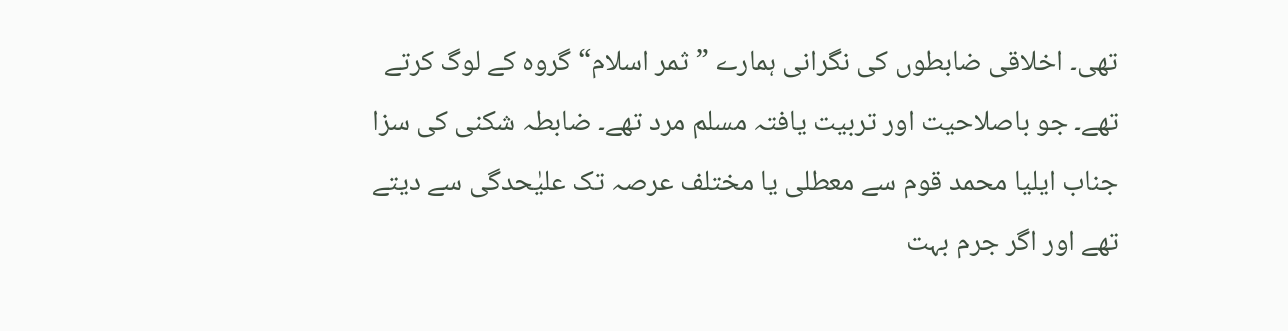تھی۔ اخلاقی ضابطوں کی نگرانی ہمارے ”ثمر اسلام“ گروہ کے لوگ کرتے تھے۔ جو باصلاحیت اور تربیت یافتہ مسلم مرد تھے۔ ضابطہ شکنی کی سزا جناب ایلیا محمد قوم سے معطلی یا مختلف عرصہ تک علیٰحدگی سے دیتے تھے اور اگر جرم بہت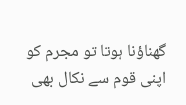گھناؤنا ہوتا تو مجرم کو اپنی قوم سے نکال بھی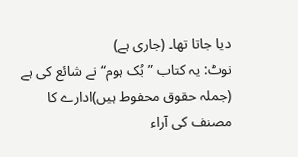دیا جاتا تھا۔ (جاری ہے)
نوٹ: یہ کتاب ”بُک ہوم“ نے شائع کی ہے (جملہ حقوق محفوط ہیں)ادارے کا مصنف کی آراء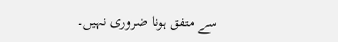سے متفق ہونا ضروری نہیں۔